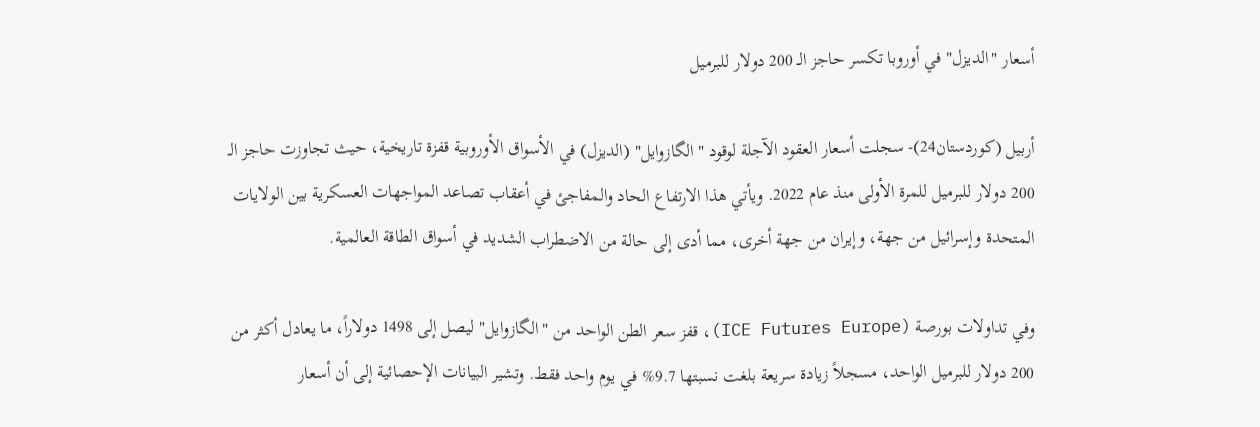أسعار "الديزل" في أوروبا تكسر حاجز الـ 200 دولار للبرميل

أربيل (كوردستان24)- سجلت أسعار العقود الآجلة لوقود "الگازوایل" (الديزل) في الأسواق الأوروبية قفزة تاريخية، حيث تجاوزت حاجز الـ 200 دولار للبرميل للمرة الأولى منذ عام 2022. ويأتي هذا الارتفاع الحاد والمفاجئ في أعقاب تصاعد المواجهات العسكرية بين الولايات المتحدة وإسرائيل من جهة، وإيران من جهة أخرى، مما أدى إلى حالة من الاضطراب الشديد في أسواق الطاقة العالمية.

وفي تداولات بورصة (ICE Futures Europe)، قفز سعر الطن الواحد من "الگازوایل" ليصل إلى 1498 دولاراً، ما يعادل أكثر من 200 دولار للبرميل الواحد، مسجلاً زيادة سريعة بلغت نسبتها 9.7% في يوم واحد فقط. وتشير البيانات الإحصائية إلى أن أسعار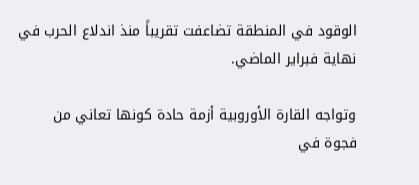الوقود في المنطقة تضاعفت تقريباً منذ اندلاع الحرب في نهاية فبراير الماضي.

وتواجه القارة الأوروبية أزمة حادة كونها تعاني من فجوة في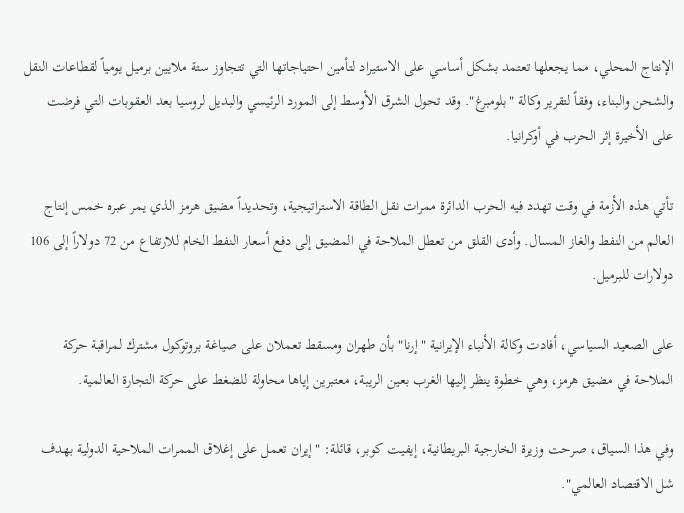الإنتاج المحلي، مما يجعلها تعتمد بشكل أساسي على الاستيراد لتأمين احتياجاتها التي تتجاوز ستة ملايين برميل يومياً لقطاعات النقل والشحن والبناء، وفقاً لتقرير وكالة "بلومبرغ". وقد تحول الشرق الأوسط إلى المورد الرئيسي والبديل لروسيا بعد العقوبات التي فرضت على الأخيرة إثر الحرب في أوكرانيا.

تأتي هذه الأزمة في وقت تهدد فيه الحرب الدائرة ممرات نقل الطاقة الاستراتيجية، وتحديداً مضيق هرمز الذي يمر عبره خمس إنتاج العالم من النفط والغاز المسال. وأدى القلق من تعطل الملاحة في المضيق إلى دفع أسعار النفط الخام للارتفاع من 72 دولاراً إلى 106 دولارات للبرميل.

على الصعيد السياسي، أفادت وكالة الأنباء الإيرانية "إرنا" بأن طهران ومسقط تعملان على صياغة بروتوكول مشترك لمراقبة حركة الملاحة في مضيق هرمز، وهي خطوة ينظر إليها الغرب بعين الريبة، معتبرين إياها محاولة للضغط على حركة التجارة العالمية.

وفي هذا السياق، صرحت وزيرة الخارجية البريطانية، إيفيت كوبر، قائلة: "إيران تعمل على إغلاق الممرات الملاحية الدولية بهدف شل الاقتصاد العالمي".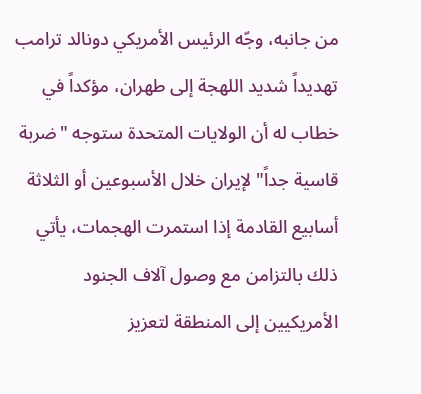من جانبه، وجّه الرئيس الأمريكي دونالد ترامب تهديداً شديد اللهجة إلى طهران، مؤكداً في خطاب له أن الولايات المتحدة ستوجه "ضربة قاسية جداً" لإيران خلال الأسبوعين أو الثلاثة أسابيع القادمة إذا استمرت الهجمات، يأتي ذلك بالتزامن مع وصول آلاف الجنود الأمريكيين إلى المنطقة لتعزيز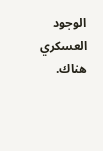الوجود العسكري هناك.